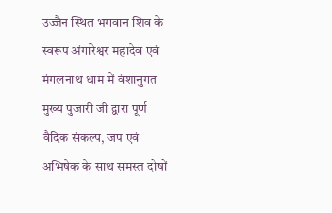उज्जैन स्थित भगवान शिव के स्वरूप अंगारेश्वर महादेव एवं मंगलनाथ धाम में वंशानुगत मुख्य पुजारी जी द्वारा पूर्ण वैदिक संकल्प, जप एवं अभिषेक के साथ समस्त दोषों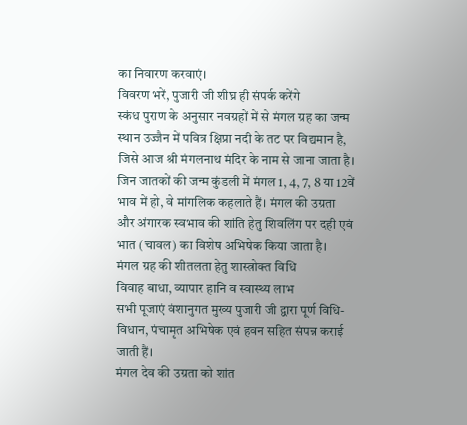का निवारण करवाएं।
विवरण भरें, पुजारी जी शीघ्र ही संपर्क करेंगे
स्कंध पुराण के अनुसार नवग्रहों में से मंगल ग्रह का जन्म स्थान उज्जैन में पवित्र क्षिप्रा नदी के तट पर विद्यमान है, जिसे आज श्री मंगलनाथ मंदिर के नाम से जाना जाता है।
जिन जातकों की जन्म कुंडली में मंगल 1, 4, 7, 8 या 12वें भाव में हो, वे मांगलिक कहलाते हैं। मंगल की उग्रता और अंगारक स्वभाव की शांति हेतु शिवलिंग पर दही एवं भात (चावल) का विशेष अभिषेक किया जाता है।
मंगल ग्रह की शीतलता हेतु शास्त्रोक्त विधि
विवाह बाधा, व्यापार हानि व स्वास्थ्य लाभ
सभी पूजाएं वंशानुगत मुख्य पुजारी जी द्वारा पूर्ण विधि-विधान, पंचामृत अभिषेक एवं हवन सहित संपन्न कराई जाती हैं।
मंगल देव की उग्रता को शांत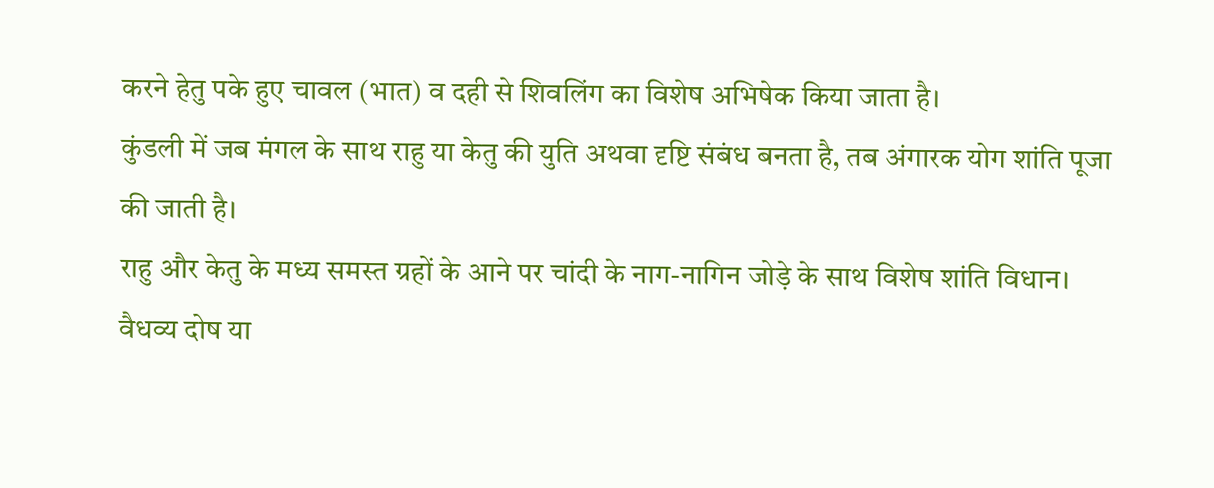करने हेतु पके हुए चावल (भात) व दही से शिवलिंग का विशेष अभिषेक किया जाता है।
कुंडली में जब मंगल के साथ राहु या केतु की युति अथवा दृष्टि संबंध बनता है, तब अंगारक योग शांति पूजा की जाती है।
राहु और केतु के मध्य समस्त ग्रहों के आने पर चांदी के नाग-नागिन जोड़े के साथ विशेष शांति विधान।
वैधव्य दोष या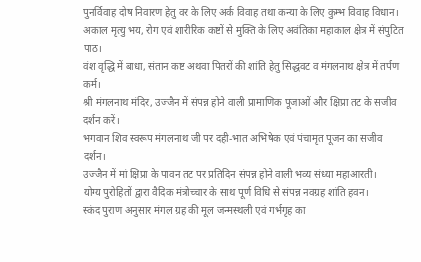पुनर्विवाह दोष निवारण हेतु वर के लिए अर्क विवाह तथा कन्या के लिए कुम्भ विवाह विधान।
अकाल मृत्यु भय, रोग एवं शारीरिक कष्टों से मुक्ति के लिए अवंतिका महाकाल क्षेत्र में संपुटित पाठ।
वंश वृद्धि में बाधा, संतान कष्ट अथवा पितरों की शांति हेतु सिद्धवट व मंगलनाथ क्षेत्र में तर्पण कर्म।
श्री मंगलनाथ मंदिर, उज्जैन में संपन्न होने वाली प्रामाणिक पूजाओं और क्षिप्रा तट के सजीव दर्शन करें।
भगवान शिव स्वरूप मंगलनाथ जी पर दही-भात अभिषेक एवं पंचामृत पूजन का सजीव दर्शन।
उज्जैन में मां क्षिप्रा के पावन तट पर प्रतिदिन संपन्न होने वाली भव्य संध्या महाआरती।
योग्य पुरोहितों द्वारा वैदिक मंत्रोच्चार के साथ पूर्ण विधि से संपन्न नवग्रह शांति हवन।
स्कंद पुराण अनुसार मंगल ग्रह की मूल जन्मस्थली एवं गर्भगृह का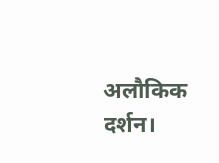अलौकिक दर्शन।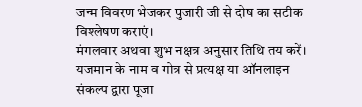जन्म विवरण भेजकर पुजारी जी से दोष का सटीक विश्लेषण कराएं।
मंगलवार अथवा शुभ नक्षत्र अनुसार तिथि तय करें।
यजमान के नाम व गोत्र से प्रत्यक्ष या ऑनलाइन संकल्प द्वारा पूजा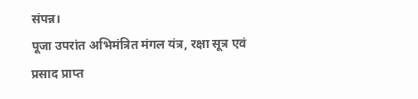संपन्न।
पूजा उपरांत अभिमंत्रित मंगल यंत्र, रक्षा सूत्र एवं प्रसाद प्राप्त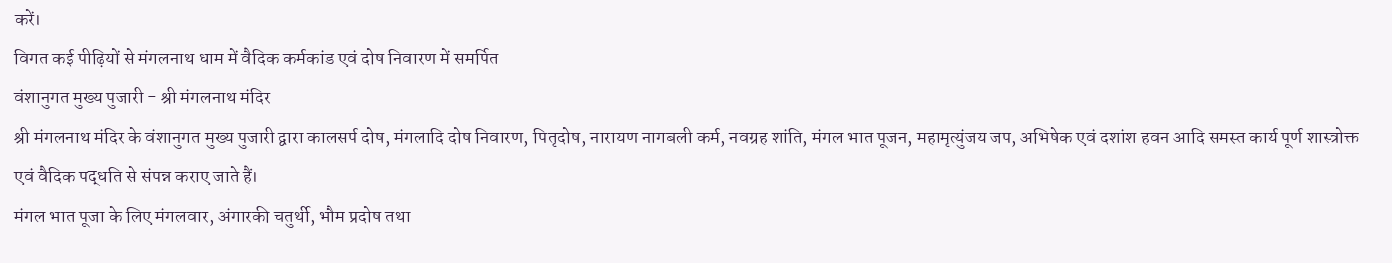करें।
विगत कई पीढ़ियों से मंगलनाथ धाम में वैदिक कर्मकांड एवं दोष निवारण में समर्पित
वंशानुगत मुख्य पुजारी - श्री मंगलनाथ मंदिर
श्री मंगलनाथ मंदिर के वंशानुगत मुख्य पुजारी द्वारा कालसर्प दोष, मंगलादि दोष निवारण, पितृदोष, नारायण नागबली कर्म, नवग्रह शांति, मंगल भात पूजन, महामृत्युंजय जप, अभिषेक एवं दशांश हवन आदि समस्त कार्य पूर्ण शास्त्रोक्त एवं वैदिक पद्धति से संपन्न कराए जाते हैं।
मंगल भात पूजा के लिए मंगलवार, अंगारकी चतुर्थी, भौम प्रदोष तथा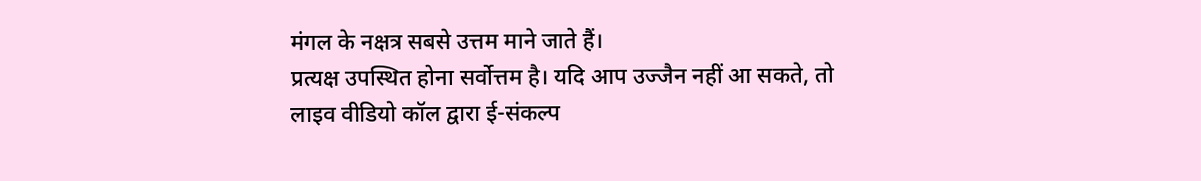मंगल के नक्षत्र सबसे उत्तम माने जाते हैं।
प्रत्यक्ष उपस्थित होना सर्वोत्तम है। यदि आप उज्जैन नहीं आ सकते, तो लाइव वीडियो कॉल द्वारा ई-संकल्प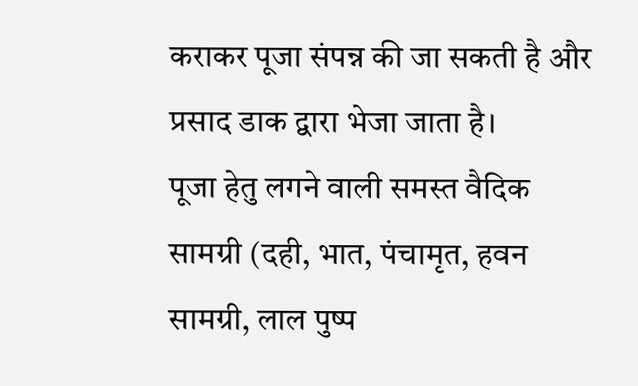कराकर पूजा संपन्न की जा सकती है और प्रसाद डाक द्वारा भेजा जाता है।
पूजा हेतु लगने वाली समस्त वैदिक सामग्री (दही, भात, पंचामृत, हवन सामग्री, लाल पुष्प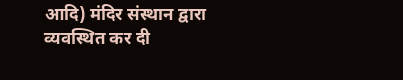आदि) मंदिर संस्थान द्वारा व्यवस्थित कर दी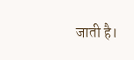जाती है।